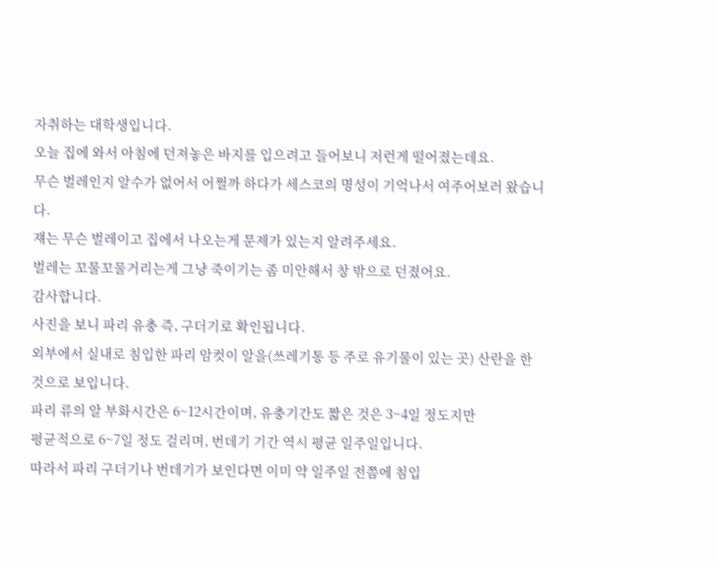자취하는 대학생입니다.
오늘 집에 와서 아침에 던져놓은 바지를 입으려고 들어보니 저런게 떨어졌는데요.
무슨 벌레인지 알수가 없어서 어쩔까 하다가 세스코의 명성이 기억나서 여주어보러 왔습니다.
쟤는 무슨 벌레이고 집에서 나오는게 문제가 있는지 알려주세요.
벌레는 꼬물꼬물거리는게 그냥 죽이기는 좀 미안해서 창 밖으로 던졌어요.
감사합니다.
사진을 보니 파리 유충 즉, 구더기로 확인됩니다.
외부에서 실내로 침입한 파리 암컷이 알을(쓰레기통 등 주로 유기물이 있는 곳) 산란을 한 것으로 보입니다.
파리 류의 알 부화시간은 6~12시간이며, 유충기간도 짧은 것은 3~4일 정도지만
평균적으로 6~7일 정도 걸리며, 번데기 기간 역시 평균 일주일입니다.
따라서 파리 구더기나 번데기가 보인다면 이미 약 일주일 전쯤에 침입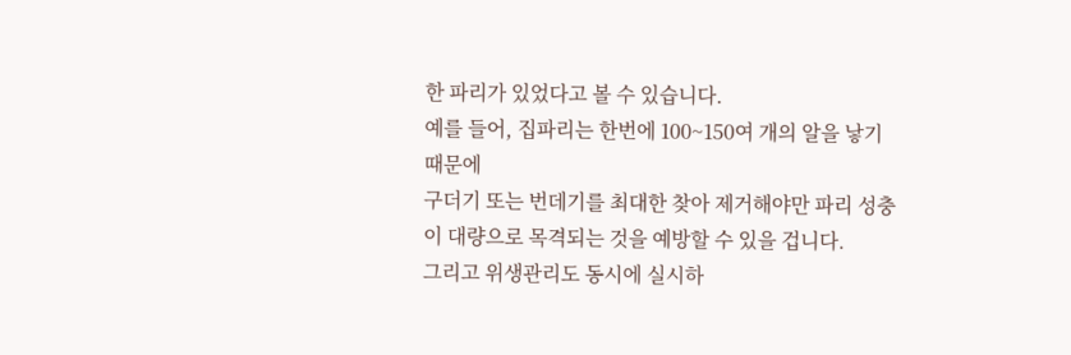한 파리가 있었다고 볼 수 있습니다.
예를 들어, 집파리는 한번에 100~150여 개의 알을 낳기 때문에
구더기 또는 번데기를 최대한 찾아 제거해야만 파리 성충이 대량으로 목격되는 것을 예방할 수 있을 겁니다.
그리고 위생관리도 동시에 실시하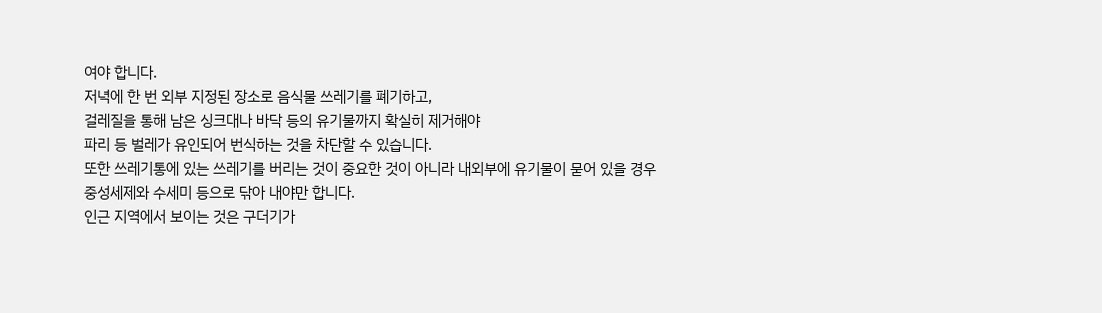여야 합니다.
저녁에 한 번 외부 지정된 장소로 음식물 쓰레기를 폐기하고,
걸레질을 통해 남은 싱크대나 바닥 등의 유기물까지 확실히 제거해야
파리 등 벌레가 유인되어 번식하는 것을 차단할 수 있습니다.
또한 쓰레기통에 있는 쓰레기를 버리는 것이 중요한 것이 아니라 내외부에 유기물이 묻어 있을 경우
중성세제와 수세미 등으로 닦아 내야만 합니다.
인근 지역에서 보이는 것은 구더기가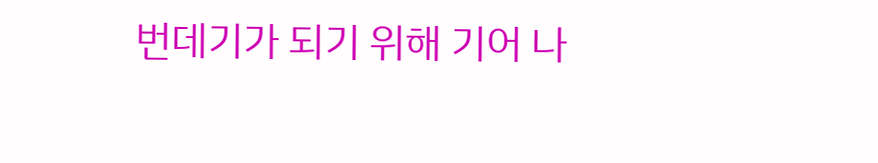번데기가 되기 위해 기어 나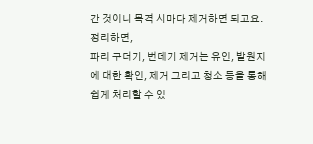간 것이니 목격 시마다 제거하면 되고요.
정리하면,
파리 구더기, 번데기 제거는 유인, 발원지에 대한 확인, 제거 그리고 청소 등을 통해 쉽게 처리할 수 있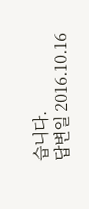습니다.
답변일 2016.10.16